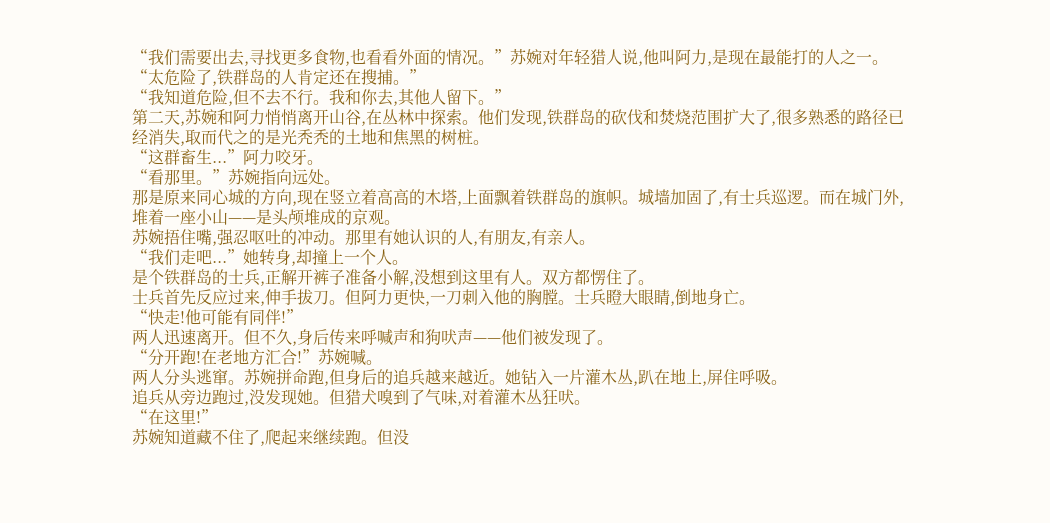“我们需要出去,寻找更多食物,也看看外面的情况。”苏婉对年轻猎人说,他叫阿力,是现在最能打的人之一。
“太危险了,铁群岛的人肯定还在搜捕。”
“我知道危险,但不去不行。我和你去,其他人留下。”
第二天,苏婉和阿力悄悄离开山谷,在丛林中探索。他们发现,铁群岛的砍伐和焚烧范围扩大了,很多熟悉的路径已经消失,取而代之的是光秃秃的土地和焦黑的树桩。
“这群畜生...”阿力咬牙。
“看那里。”苏婉指向远处。
那是原来同心城的方向,现在竖立着高高的木塔,上面飘着铁群岛的旗帜。城墙加固了,有士兵巡逻。而在城门外,堆着一座小山——是头颅堆成的京观。
苏婉捂住嘴,强忍呕吐的冲动。那里有她认识的人,有朋友,有亲人。
“我们走吧...”她转身,却撞上一个人。
是个铁群岛的士兵,正解开裤子准备小解,没想到这里有人。双方都愣住了。
士兵首先反应过来,伸手拔刀。但阿力更快,一刀刺入他的胸膛。士兵瞪大眼睛,倒地身亡。
“快走!他可能有同伴!”
两人迅速离开。但不久,身后传来呼喊声和狗吠声——他们被发现了。
“分开跑!在老地方汇合!”苏婉喊。
两人分头逃窜。苏婉拼命跑,但身后的追兵越来越近。她钻入一片灌木丛,趴在地上,屏住呼吸。
追兵从旁边跑过,没发现她。但猎犬嗅到了气味,对着灌木丛狂吠。
“在这里!”
苏婉知道藏不住了,爬起来继续跑。但没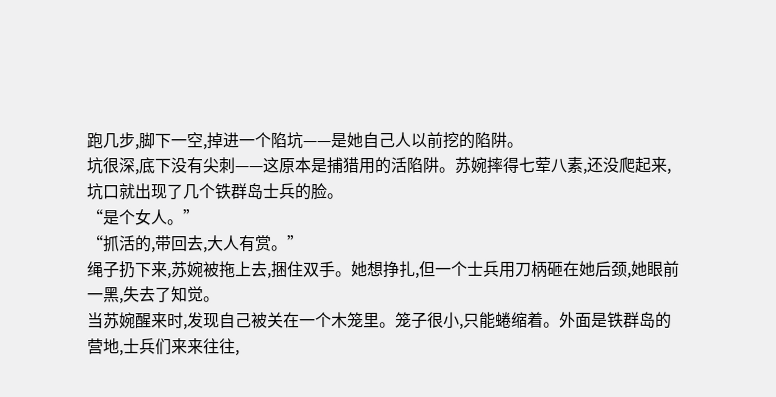跑几步,脚下一空,掉进一个陷坑——是她自己人以前挖的陷阱。
坑很深,底下没有尖刺——这原本是捕猎用的活陷阱。苏婉摔得七荤八素,还没爬起来,坑口就出现了几个铁群岛士兵的脸。
“是个女人。”
“抓活的,带回去,大人有赏。”
绳子扔下来,苏婉被拖上去,捆住双手。她想挣扎,但一个士兵用刀柄砸在她后颈,她眼前一黑,失去了知觉。
当苏婉醒来时,发现自己被关在一个木笼里。笼子很小,只能蜷缩着。外面是铁群岛的营地,士兵们来来往往,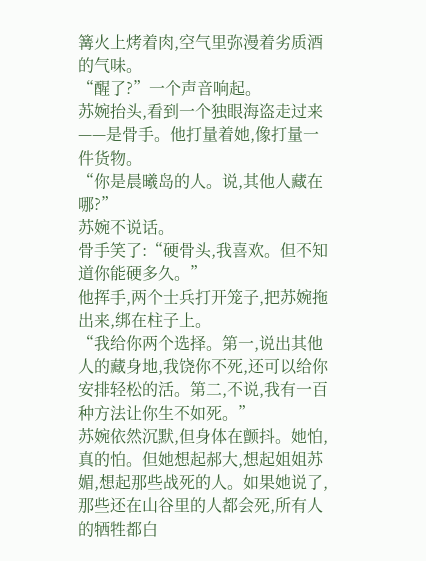篝火上烤着肉,空气里弥漫着劣质酒的气味。
“醒了?”一个声音响起。
苏婉抬头,看到一个独眼海盗走过来——是骨手。他打量着她,像打量一件货物。
“你是晨曦岛的人。说,其他人藏在哪?”
苏婉不说话。
骨手笑了:“硬骨头,我喜欢。但不知道你能硬多久。”
他挥手,两个士兵打开笼子,把苏婉拖出来,绑在柱子上。
“我给你两个选择。第一,说出其他人的藏身地,我饶你不死,还可以给你安排轻松的活。第二,不说,我有一百种方法让你生不如死。”
苏婉依然沉默,但身体在颤抖。她怕,真的怕。但她想起郝大,想起姐姐苏媚,想起那些战死的人。如果她说了,那些还在山谷里的人都会死,所有人的牺牲都白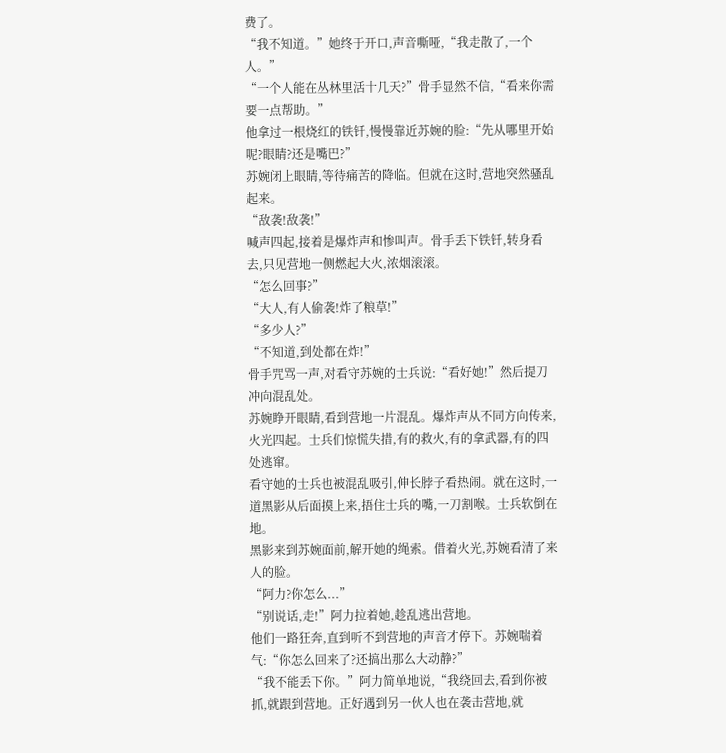费了。
“我不知道。”她终于开口,声音嘶哑,“我走散了,一个人。”
“一个人能在丛林里活十几天?”骨手显然不信,“看来你需要一点帮助。”
他拿过一根烧红的铁钎,慢慢靠近苏婉的脸:“先从哪里开始呢?眼睛?还是嘴巴?”
苏婉闭上眼睛,等待痛苦的降临。但就在这时,营地突然骚乱起来。
“敌袭!敌袭!”
喊声四起,接着是爆炸声和惨叫声。骨手丢下铁钎,转身看去,只见营地一侧燃起大火,浓烟滚滚。
“怎么回事?”
“大人,有人偷袭!炸了粮草!”
“多少人?”
“不知道,到处都在炸!”
骨手咒骂一声,对看守苏婉的士兵说:“看好她!”然后提刀冲向混乱处。
苏婉睁开眼睛,看到营地一片混乱。爆炸声从不同方向传来,火光四起。士兵们惊慌失措,有的救火,有的拿武器,有的四处逃窜。
看守她的士兵也被混乱吸引,伸长脖子看热闹。就在这时,一道黑影从后面摸上来,捂住士兵的嘴,一刀割喉。士兵软倒在地。
黑影来到苏婉面前,解开她的绳索。借着火光,苏婉看清了来人的脸。
“阿力?你怎么...”
“别说话,走!”阿力拉着她,趁乱逃出营地。
他们一路狂奔,直到听不到营地的声音才停下。苏婉喘着气:“你怎么回来了?还搞出那么大动静?”
“我不能丢下你。”阿力简单地说,“我绕回去,看到你被抓,就跟到营地。正好遇到另一伙人也在袭击营地,就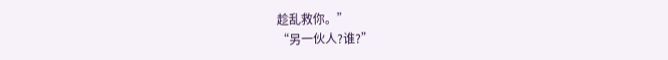趁乱救你。”
“另一伙人?谁?”